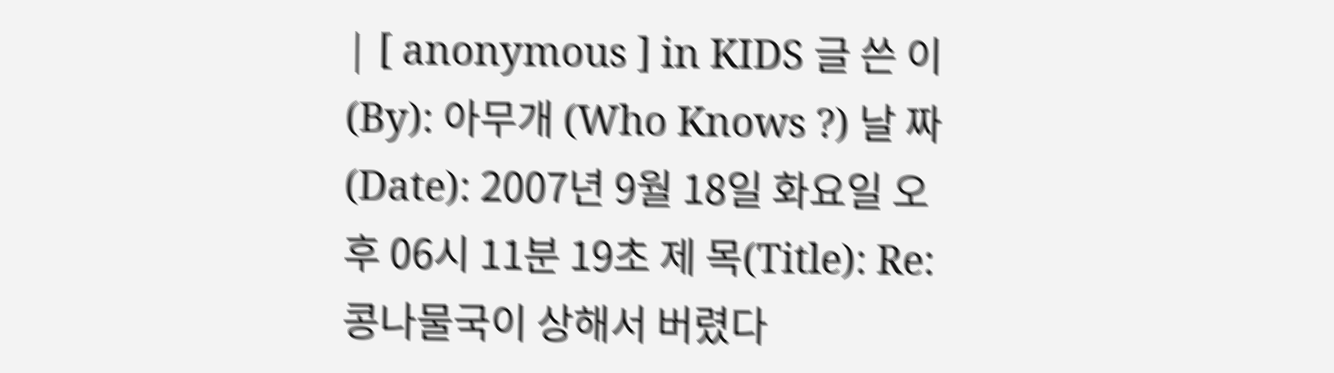| [ anonymous ] in KIDS 글 쓴 이(By): 아무개 (Who Knows ?) 날 짜 (Date): 2007년 9월 18일 화요일 오후 06시 11분 19초 제 목(Title): Re: 콩나물국이 상해서 버렸다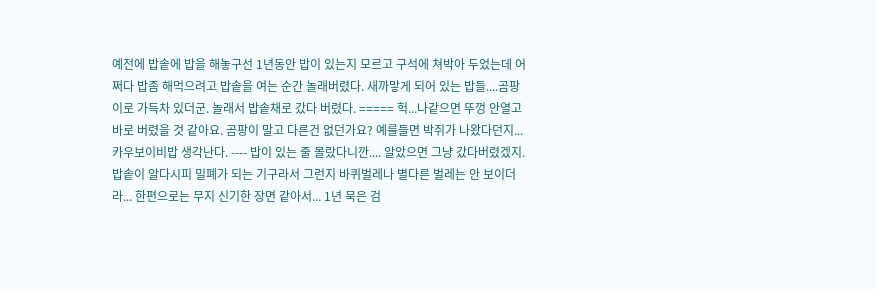예전에 밥솥에 밥을 해놓구선 1년동안 밥이 있는지 모르고 구석에 쳐박아 두었는데 어쩌다 밥좀 해먹으려고 밥솥을 여는 순간 놀래버렸다. 새까맣게 되어 있는 밥들....곰팡이로 가득차 있더군. 놀래서 밥솥채로 갔다 버렸다. ===== 헉...나같으면 뚜껑 안열고 바로 버렸을 것 같아요. 곰팡이 말고 다른건 없던가요? 예를들면 박쥐가 나왔다던지... 카우보이비밥 생각난다. ---- 밥이 있는 줄 몰랐다니깐.... 알았으면 그냥 갔다버렸겠지. 밥솥이 알다시피 밀폐가 되는 기구라서 그런지 바퀴벌레나 별다른 벌레는 안 보이더라... 한편으로는 무지 신기한 장면 같아서... 1년 묵은 검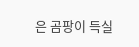은 곰팡이 득실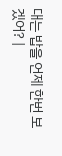대는 밥을 언제 한번 보겠어? |